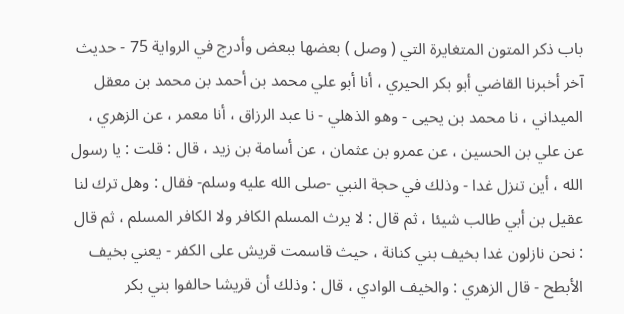باب ذكر المتون المتغايرة التي ( وصل ) بعضها ببعض وأدرج في الرواية 75 - حديث آخر أخبرنا القاضي أبو بكر الحيري ، أنا أبو علي محمد بن أحمد بن محمد بن معقل الميداني ، نا محمد بن يحيى - وهو الذهلي - نا عبد الرزاق ، أنا معمر ، عن الزهري ، عن علي بن الحسين ، عن عمرو بن عثمان ، عن أسامة بن زيد ، قال : قلت : يا رسول الله ، أين تنزل غدا - وذلك في حجة النبي -صلى الله عليه وسلم- فقال : وهل ترك لنا عقيل بن أبي طالب شيئا ، ثم قال : لا يرث المسلم الكافر ولا الكافر المسلم ، ثم قال : نحن نازلون غدا بخيف بني كنانة ، حيث قاسمت قريش على الكفر - يعني بخيف الأبطح - قال الزهري : والخيف الوادي ، قال : وذلك أن قريشا حالفوا بني بكر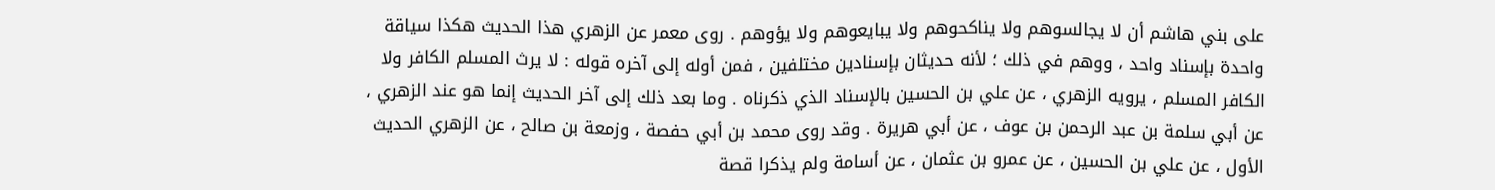على بني هاشم أن لا يجالسوهم ولا يناكحوهم ولا يبايعوهم ولا يؤوهم . روى معمر عن الزهري هذا الحديث هكذا سياقة واحدة بإسناد واحد ، ووهم في ذلك ؛ لأنه حديثان بإسنادين مختلفين ، فمن أوله إلى آخره قوله : لا يرث المسلم الكافر ولا الكافر المسلم ، يرويه الزهري ، عن علي بن الحسين بالإسناد الذي ذكرناه . وما بعد ذلك إلى آخر الحديث إنما هو عند الزهري ، عن أبي سلمة بن عبد الرحمن بن عوف ، عن أبي هريرة . وقد روى محمد بن أبي حفصة ، وزمعة بن صالح ، عن الزهري الحديث الأول ، عن علي بن الحسين ، عن عمرو بن عثمان ، عن أسامة ولم يذكرا قصة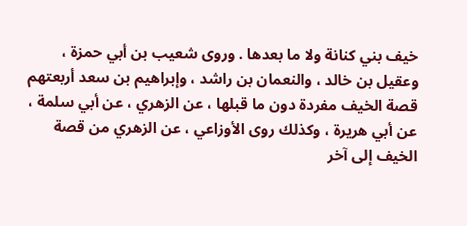خيف بني كنانة ولا ما بعدها . وروى شعيب بن أبي حمزة ، وعقيل بن خالد ، والنعمان بن راشد ، وإبراهيم بن سعد أربعتهم قصة الخيف مفردة دون ما قبلها ، عن الزهري ، عن أبي سلمة ، عن أبي هريرة ، وكذلك روى الأوزاعي ، عن الزهري من قصة الخيف إلى آخر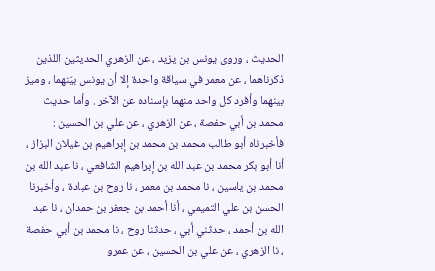الحديث ، وروى يونس بن يزيد ، عن الزهري الحديثين اللذين ذكرناهما ، عن معمر في سياقة واحدة إلا أن يونس بيّنهما ، وميز بينهما وأفرد كل واحد منهما بإسناده عن الآخر . وأما حديث محمد بن أبي حفصة ، عن الزهري ، عن علي بن الحسين : فأخبرناه أبو طالب محمد بن محمد بن إبراهيم بن غيلان البزاز ، أنا أبو بكر محمد بن عبد الله بن إبراهيم الشافعي ، نا عبد الله بن محمد بن ياسين ، نا محمد بن معمر ، نا روح بن عبادة ، وأخبرنا الحسن بن علي التميمي ، أنا أحمد بن جعفر بن حمدان ، نا عبد الله بن أحمد ، حدثني أبي ، حدثنا روح ، نا محمد بن أبي حفصة ، نا الزهري ، عن علي بن الحسين ، عن عمرو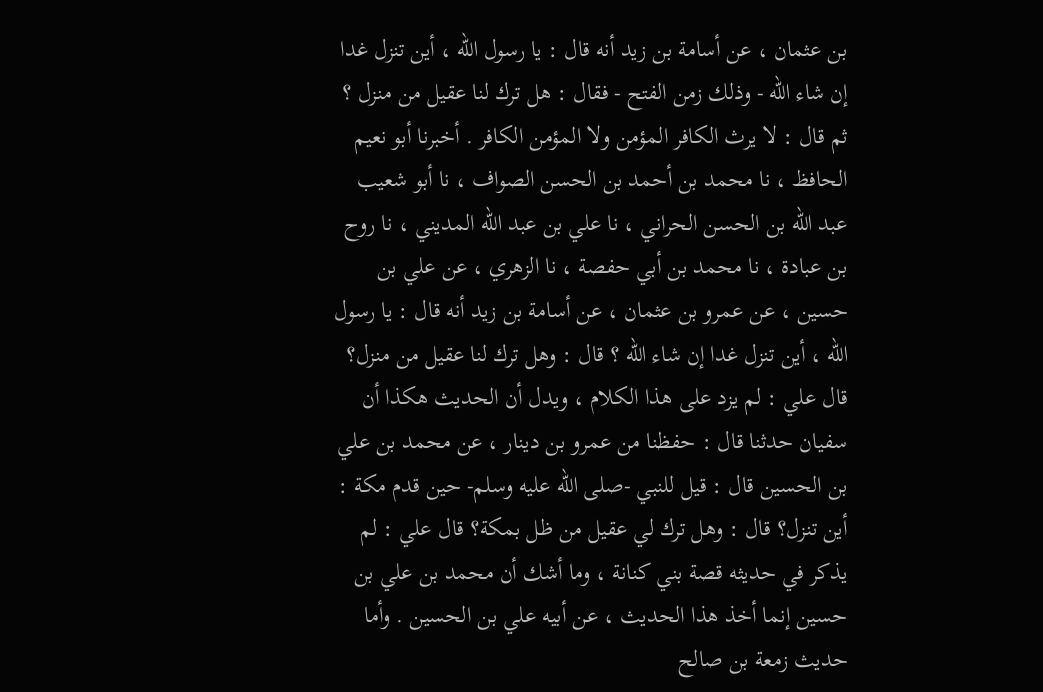بن عثمان ، عن أسامة بن زيد أنه قال : يا رسول الله ، أين تنزل غدا إن شاء الله - وذلك زمن الفتح - فقال : هل ترك لنا عقيل من منزل ؟ ثم قال : لا يرث الكافر المؤمن ولا المؤمن الكافر . أخبرنا أبو نعيم الحافظ ، نا محمد بن أحمد بن الحسن الصواف ، نا أبو شعيب عبد الله بن الحسن الحراني ، نا علي بن عبد الله المديني ، نا روح بن عبادة ، نا محمد بن أبي حفصة ، نا الزهري ، عن علي بن حسين ، عن عمرو بن عثمان ، عن أسامة بن زيد أنه قال : يا رسول الله ، أين تنزل غدا إن شاء الله ؟ قال : وهل ترك لنا عقيل من منزل؟ قال علي : لم يزد على هذا الكلام ، ويدل أن الحديث هكذا أن سفيان حدثنا قال : حفظنا من عمرو بن دينار ، عن محمد بن علي بن الحسين قال : قيل للنبي -صلى الله عليه وسلم- حين قدم مكة : أين تنزل؟ قال : وهل ترك لي عقيل من ظل بمكة؟ قال علي : لم يذكر في حديثه قصة بني كنانة ، وما أشك أن محمد بن علي بن حسين إنما أخذ هذا الحديث ، عن أبيه علي بن الحسين . وأما حديث زمعة بن صالح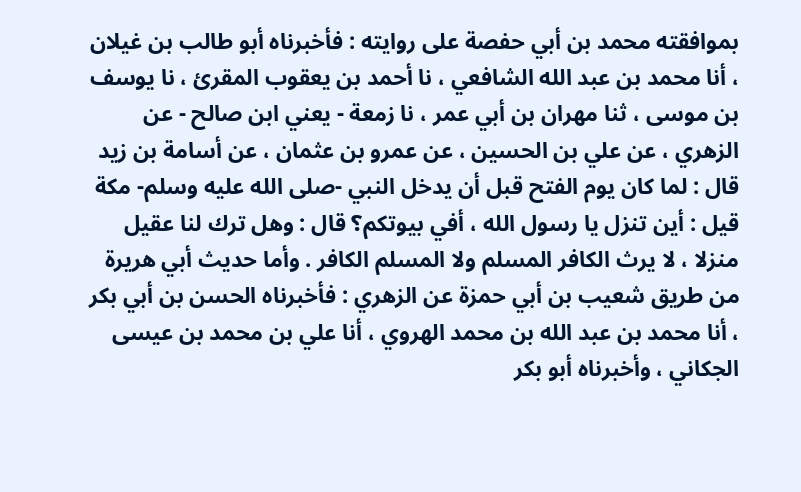بموافقته محمد بن أبي حفصة على روايته : فأخبرناه أبو طالب بن غيلان ، أنا محمد بن عبد الله الشافعي ، نا أحمد بن يعقوب المقرئ ، نا يوسف بن موسى ، ثنا مهران بن أبي عمر ، نا زمعة - يعني ابن صالح - عن الزهري ، عن علي بن الحسين ، عن عمرو بن عثمان ، عن أسامة بن زيد قال : لما كان يوم الفتح قبل أن يدخل النبي -صلى الله عليه وسلم- مكة قيل : أين تنزل يا رسول الله ، أفي بيوتكم؟ قال : وهل ترك لنا عقيل منزلا ، لا يرث الكافر المسلم ولا المسلم الكافر . وأما حديث أبي هريرة من طريق شعيب بن أبي حمزة عن الزهري : فأخبرناه الحسن بن أبي بكر ، أنا محمد بن عبد الله بن محمد الهروي ، أنا علي بن محمد بن عيسى الجكاني ، وأخبرناه أبو بكر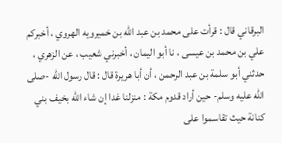البرقاني قال : قرأت على محمد بن عبد الله بن خميرويه الهروي ، أخبركم علي بن محمد بن عيسى ، نا أبو اليمان ، أخبرني شعيب ، عن الزهري ، حدثني أبو سلمة بن عبد الرحمن ، أن أبا هريرة قال : قال رسول الله -صلى الله عليه وسلم- حين أراد قدوم مكة : منزلنا غدا إن شاء الله بخيف بني كنانة حيث تقاسموا على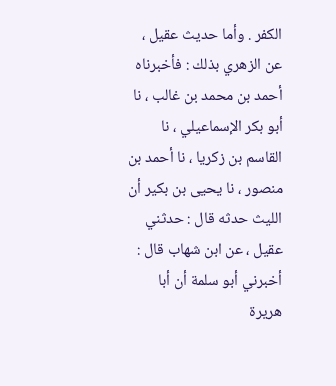الكفر . وأما حديث عقيل ، عن الزهري بذلك : فأخبرناه أحمد بن محمد بن غالب ، نا أبو بكر الإسماعيلي ، نا القاسم بن زكريا ، نا أحمد بن منصور ، نا يحيى بن بكير أن الليث حدثه قال : حدثني عقيل ، عن ابن شهاب قال : أخبرني أبو سلمة أن أبا هريرة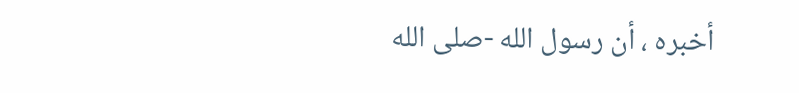أخبره ، أن رسول الله -صلى الله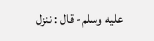عليه وسلم- قال : ننزل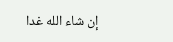إن شاء الله غدا